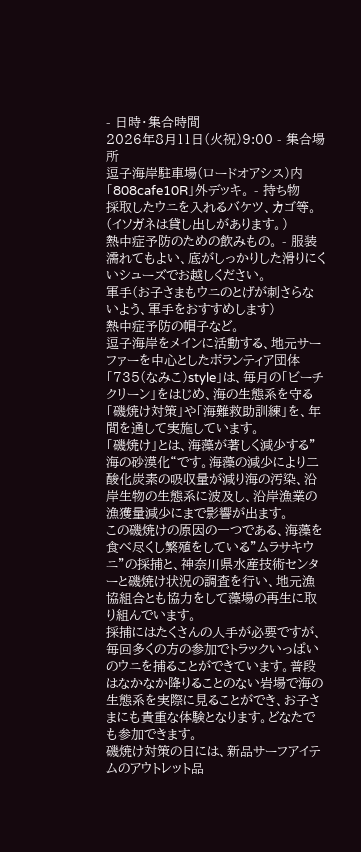- 日時・集合時間
2026年8月11日(火祝)9:00 - 集合場所
逗子海岸駐車場(ロードオアシス)内「808cafe10R」外デッキ。 - 持ち物
採取したウニを入れるバケツ、カゴ等。(イソガネは貸し出しがあります。)
熱中症予防のための飲みもの。 - 服装
濡れてもよい、底がしっかりした滑りにくいシューズでお越しください。
軍手(お子さまもウニのとげが刺さらないよう、軍手をおすすめします)
熱中症予防の帽子など。
逗子海岸をメインに活動する、地元サーファーを中心としたボランティア団体「735(なみこ)style」は、毎月の「ビーチクリーン」をはじめ、海の生態系を守る「磯焼け対策」や「海難救助訓練」を、年間を通して実施しています。
「磯焼け」とは、海藻が著しく減少する”海の砂漠化“です。海藻の減少により二酸化炭素の吸収量が減り海の汚染、沿岸生物の生態系に波及し、沿岸漁業の漁獲量減少にまで影響が出ます。
この磯焼けの原因の一つである、海藻を食べ尽くし繁殖をしている”ムラサキウニ”の採捕と、神奈川県水産技術センターと磯焼け状況の調査を行い、地元漁協組合とも協力をして藻場の再生に取り組んでいます。
採捕にはたくさんの人手が必要ですが、毎回多くの方の参加でトラックいっぱいのウニを捕ることができています。普段はなかなか降りることのない岩場で海の生態系を実際に見ることができ、お子さまにも貴重な体験となります。どなたでも参加できます。
磯焼け対策の日には、新品サーフアイテムのアウトレット品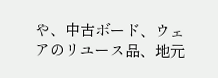や、中古ボード、ウェアのリユース品、地元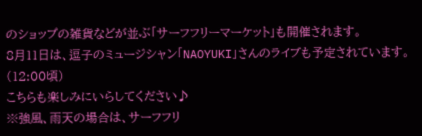のショップの雑貨などが並ぶ「サーフフリーマーケット」も開催されます。
8月11日は、逗子のミュージシャン「NAOYUKI」さんのライブも予定されています。(12:00頃)
こちらも楽しみにいらしてください♪
※強風、雨天の場合は、サーフフリ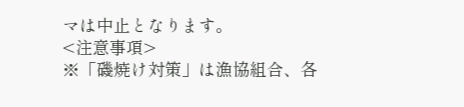マは中止となります。
<注意事項>
※「磯焼け対策」は漁協組合、各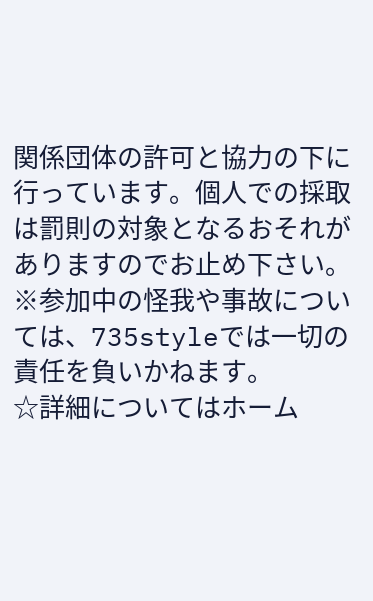関係団体の許可と協力の下に行っています。個人での採取は罰則の対象となるおそれがありますのでお止め下さい。
※参加中の怪我や事故については、735styleでは一切の責任を負いかねます。
☆詳細についてはホーム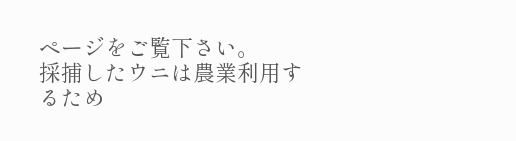ページをご覧下さい。
採捕したウニは農業利用するため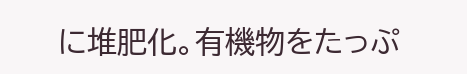に堆肥化。有機物をたっぷ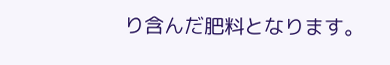り含んだ肥料となります。